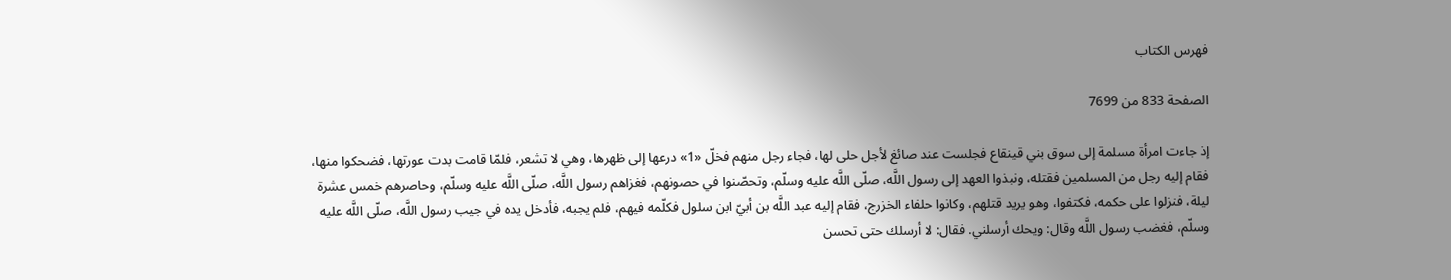فهرس الكتاب

الصفحة 833 من 7699

إذ جاءت امرأة مسلمة إلى سوق بني قينقاع فجلست عند صائغ لأجل حلى لها، فجاء رجل منهم فخلّ «1» درعها إلى ظهرها، وهي لا تشعر، فلمّا قامت بدت عورتها، فضحكوا منها، فقام إليه رجل من المسلمين فقتله، ونبذوا العهد إلى رسول اللَّه، صلّى اللَّه عليه وسلّم، وتحصّنوا في حصونهم، فغزاهم رسول اللَّه، صلّى اللَّه عليه وسلّم، وحاصرهم خمس عشرة ليلة، فنزلوا على حكمه، فكتفوا، وهو يريد قتلهم، وكانوا حلفاء الخزرج، فقام إليه عبد اللَّه بن أبيّ ابن سلول فكلّمه فيهم، فلم يجبه، فأدخل يده في جيب رسول اللَّه، صلّى اللَّه عليه وسلّم، فغضب رسول اللَّه وقال: ويحك أرسلني. فقال: لا أرسلك حتى تحسن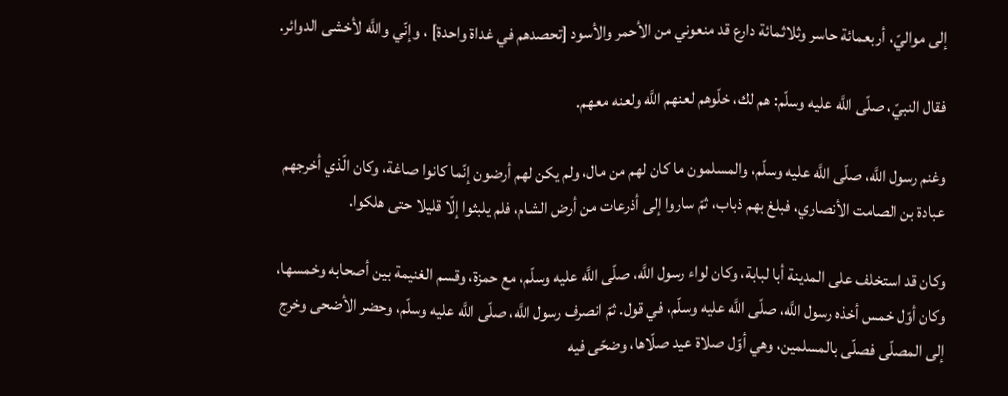إلى مواليّ، أربعمائة حاسر وثلاثمائة دارع قد منعوني من الأحمر والأسود [تحصدهم في غداة واحدة] ، وإنّي واللَّه لأخشى الدوائر.

فقال النبيّ، صلّى اللَّه عليه وسلّم: هم لك، خلّوهم لعنهم اللَّه ولعنه معهم.

وغنم رسول اللَّه، صلّى اللَّه عليه وسلّم، والمسلمون ما كان لهم من مال، ولم يكن لهم أرضون إنّما كانوا صاغة، وكان الّذي أخرجهم عبادة بن الصامت الأنصاري، فبلغ بهم ذباب، ثمّ ساروا إلى أذرعات من أرض الشام، فلم يلبثوا إلّا قليلا حتى هلكوا.

وكان قد استخلف على المدينة أبا لبابة، وكان لواء رسول اللَّه، صلّى اللَّه عليه وسلّم، مع حمزة، وقسم الغنيمة بين أصحابه وخمسها، وكان أوّل خمس أخذه رسول اللَّه، صلّى اللَّه عليه وسلّم، في قول. ثمّ انصرف رسول اللَّه، صلّى اللَّه عليه وسلّم، وحضر الأضحى وخرج إلى المصلّى فصلّى بالمسلمين، وهي أوّل صلاة عيد صلّاها، وضحّى فيه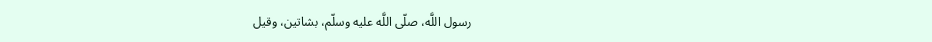رسول اللَّه، صلّى اللَّه عليه وسلّم، بشاتين، وقيل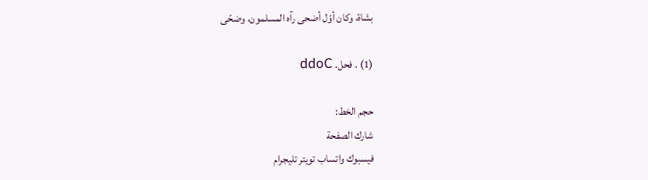بشاة، وكان أوّل أضحى رآه المسلمون، وضحّى

(1) . فحل. ddoC

حجم الخط:
شارك الصفحة
فيسبوك واتساب تويتر تليجرام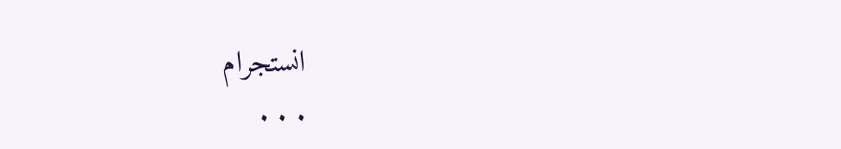انستجرام
. . .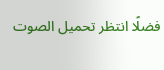فضلًا انتظر تحميل الصوت